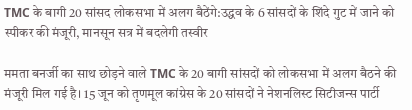TMC के बागी 20 सांसद लोकसभा में अलग बैठेंगे:उद्धव के 6 सांसदों के शिंदे गुट में जाने को स्पीकर की मंजूरी, मानसून सत्र में बदलेगी तस्वीर

ममता बनर्जी का साथ छोड़ने वाले TMC के 20 बागी सांसदों को लोकसभा में अलग बैठने की मंजूरी मिल गई है। 15 जून को तृणमूल कांग्रेस के 20 सांसदों ने नेशनलिस्ट सिटीजन्स पार्टी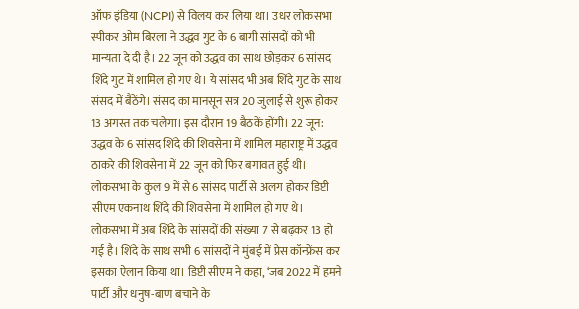ऑफ इंडिया (NCPI) से विलय कर लिया था। उधर लोकसभा स्पीकर ओम बिरला ने उद्धव गुट के 6 बागी सांसदों को भी मान्यता दे दी है। 22 जून को उद्धव का साथ छोड़कर 6 सांसद शिंदे गुट में शामिल हो गए थे। ये सांसद भी अब शिंदे गुट के साथ संसद में बैठेंगे। संसद का मानसून सत्र 20 जुलाई से शुरू होकर 13 अगस्त तक चलेगा। इस दौरान 19 बैठकें होंगी। 22 जून: उद्धव के 6 सांसद शिंदे की शिवसेना में शामिल महाराष्ट्र में उद्धव ठाकरे की शिवसेना में 22 जून को फिर बगावत हुई थी। लोकसभा के कुल 9 में से 6 सांसद पार्टी से अलग होकर डिप्टी सीएम एकनाथ शिंदे की शिवसेना में शामिल हो गए थे। लोकसभा में अब शिंदे के सांसदों की संख्या 7 से बढ़कर 13 हो गई है। शिंदे के साथ सभी 6 सांसदों ने मुंबई में प्रेस कॉन्फ्रेंस कर इसका ऐलान किया था। डिप्टी सीएम ने कहा, ‘जब 2022 में हमने पार्टी और धनुष-बाण बचाने के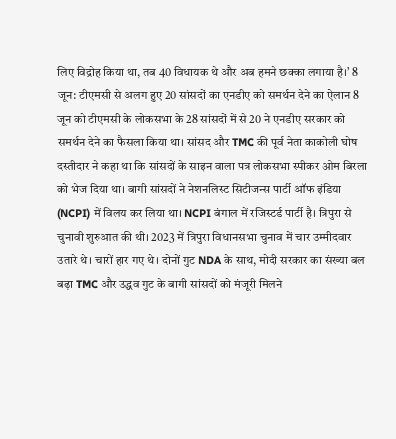लिए विद्रोह किया था, तब 40 विधायक थे और अब हमने छक्का लगाया है।’ 8 जून: टीएमसी से अलग हुए 20 सांसदों का एनडीए को समर्थन देने का ऐलान 8 जून को टीएमसी के लोकसभा के 28 सांसदों में से 20 ने एनडीए सरकार को समर्थन देने का फैसला किया था। सांसद और TMC की पूर्व नेता काकोली घोष दस्तीदार ने कहा था कि सांसदों के साइन वाला पत्र लोकसभा स्पीकर ओम बिरला को भेज दिया था। बागी सांसदों ने नेशनलिस्ट सिटीजन्स पार्टी ऑफ इंडिया (NCPI) में विलय कर लिया था। NCPI बंगाल में रजिस्टर्ड पार्टी है। त्रिपुरा से चुनावी शुरुआत की थी। 2023 में त्रिपुरा विधानसभा चुनाव में चार उम्मीदवार उतारे थे। चारों हार गए थे। दोनों गुट NDA के साथ, मोदी सरकार का संख्या बल बढ़ा TMC और उद्धव गुट के बागी सांसदों को मंजूरी मिलने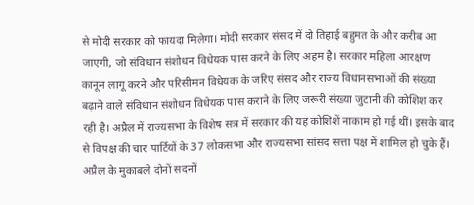से मोदी सरकार को फायदा मिलेगा। मोदी सरकार संसद में दो तिहाई बहुमत के और करीब आ जाएगी, जो संविधान संशोधन विधेयक पास करने के लिए अहम है। सरकार महिला आरक्षण कानून लागू करने और परिसीमन विधेयक के जरिए संसद और राज्य विधानसभाओं की संख्या बढ़ाने वाले संविधान संशोधन विधेयक पास कराने के लिए जरूरी संख्या जुटानी की कोशिश कर रही है। अप्रैल में राज्यसभा के विशेष सत्र में सरकार की यह कोशिशें नाकाम हो गई थीं। इसके बाद से विपक्ष की चार पार्टियों के 37 लोकसभा और राज्यसभा सांसद सत्ता पक्ष में शामिल हो चुके हैं। अप्रैल के मुकाबले दोनों सदनों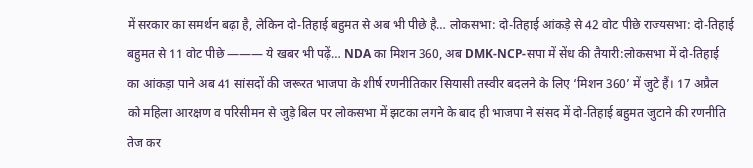में सरकार का समर्थन बढ़ा है, लेकिन दो-तिहाई बहुमत से अब भी पीछे है… लोकसभा: दो-तिहाई आंकड़े से 42 वोट पीछे राज्यसभा: दो-तिहाई बहुमत से 11 वोट पीछे ——— ये खबर भी पढ़ें… NDA का मिशन 360, अब DMK-NCP-सपा में सेंध की तैयारी:लोकसभा में दो-तिहाई का आंकड़ा पाने अब 41 सांसदों की जरूरत भाजपा के शीर्ष रणनीतिकार सियासी तस्वीर बदलने के लिए ‘मिशन 360’ में जुटे हैं। 17 अप्रैल को महिला आरक्षण व परिसीमन से जुड़े बिल पर लोकसभा में झटका लगने के बाद ही भाजपा ने संसद में दो-तिहाई बहुमत जुटाने की रणनीति तेज कर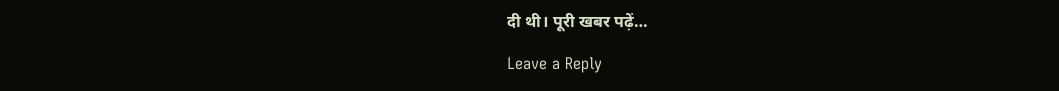दी थी। पूरी खबर पढ़ें…

Leave a Reply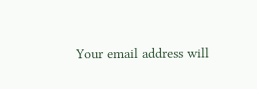Your email address will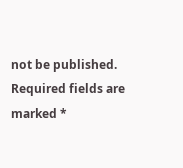not be published. Required fields are marked *